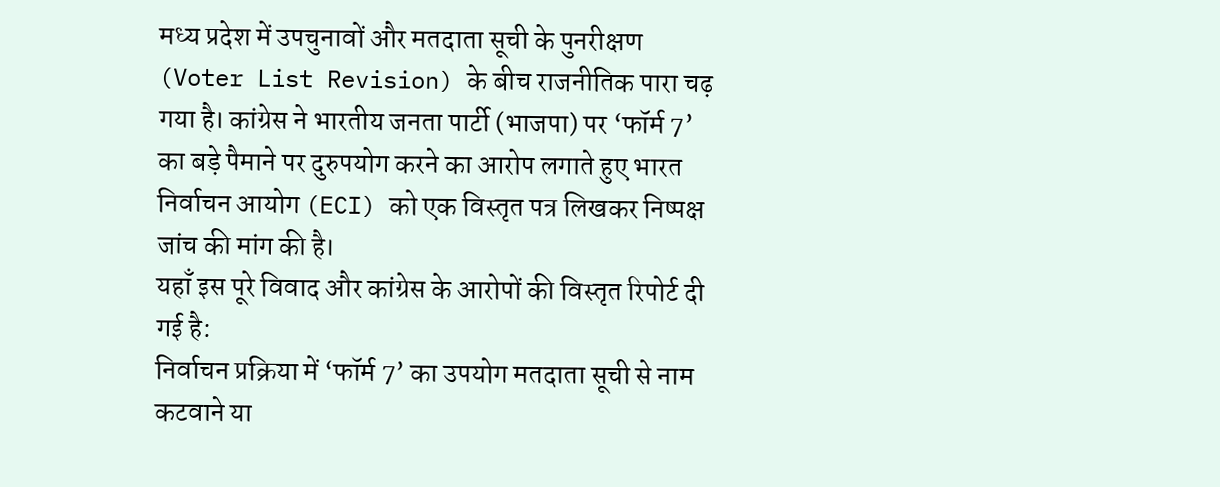मध्य प्रदेश में उपचुनावों और मतदाता सूची के पुनरीक्षण (Voter List Revision) के बीच राजनीतिक पारा चढ़ गया है। कांग्रेस ने भारतीय जनता पार्टी (भाजपा) पर ‘फॉर्म 7’ का बड़े पैमाने पर दुरुपयोग करने का आरोप लगाते हुए भारत निर्वाचन आयोग (ECI) को एक विस्तृत पत्र लिखकर निष्पक्ष जांच की मांग की है।
यहाँ इस पूरे विवाद और कांग्रेस के आरोपों की विस्तृत रिपोर्ट दी गई है:
निर्वाचन प्रक्रिया में ‘फॉर्म 7’ का उपयोग मतदाता सूची से नाम कटवाने या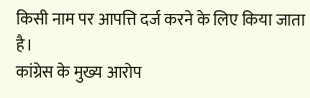किसी नाम पर आपत्ति दर्ज करने के लिए किया जाता है।
कांग्रेस के मुख्य आरोप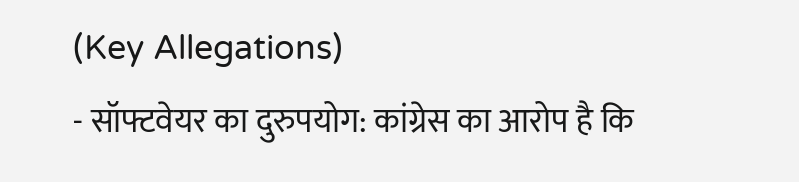(Key Allegations)
- सॉफ्टवेयर का दुरुपयोग: कांग्रेस का आरोप है कि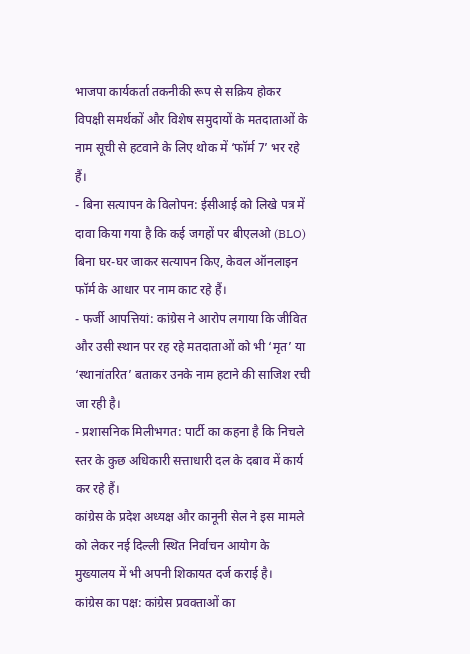भाजपा कार्यकर्ता तकनीकी रूप से सक्रिय होकर विपक्षी समर्थकों और विशेष समुदायों के मतदाताओं के नाम सूची से हटवाने के लिए थोक में ‘फॉर्म 7’ भर रहे हैं।
- बिना सत्यापन के विलोपन: ईसीआई को लिखे पत्र में दावा किया गया है कि कई जगहों पर बीएलओ (BLO) बिना घर-घर जाकर सत्यापन किए, केवल ऑनलाइन फॉर्म के आधार पर नाम काट रहे हैं।
- फर्जी आपत्तियां: कांग्रेस ने आरोप लगाया कि जीवित और उसी स्थान पर रह रहे मतदाताओं को भी ‘मृत’ या ‘स्थानांतरित’ बताकर उनके नाम हटाने की साजिश रची जा रही है।
- प्रशासनिक मिलीभगत: पार्टी का कहना है कि निचले स्तर के कुछ अधिकारी सत्ताधारी दल के दबाव में कार्य कर रहे हैं।
कांग्रेस के प्रदेश अध्यक्ष और कानूनी सेल ने इस मामले को लेकर नई दिल्ली स्थित निर्वाचन आयोग के मुख्यालय में भी अपनी शिकायत दर्ज कराई है।
कांग्रेस का पक्ष: कांग्रेस प्रवक्ताओं का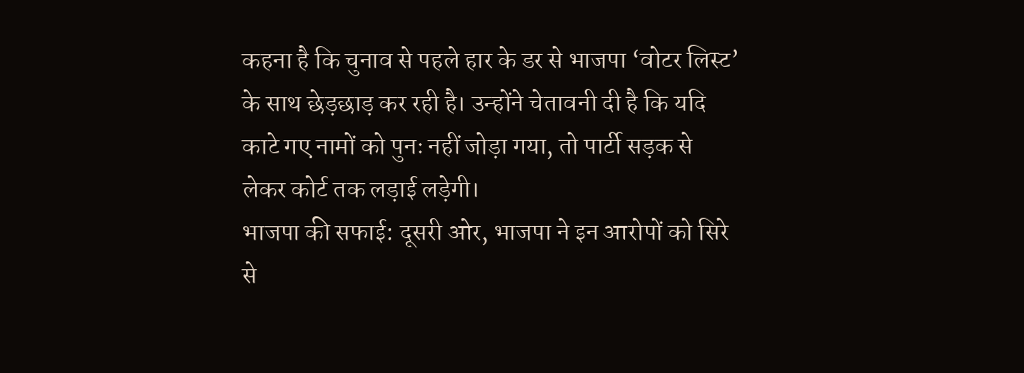कहना है कि चुनाव से पहले हार के डर से भाजपा ‘वोटर लिस्ट’ के साथ छेड़छाड़ कर रही है। उन्होंने चेतावनी दी है कि यदि काटे गए नामों को पुनः नहीं जोड़ा गया, तो पार्टी सड़क से लेकर कोर्ट तक लड़ाई लड़ेगी।
भाजपा की सफाई: दूसरी ओर, भाजपा ने इन आरोपों को सिरे से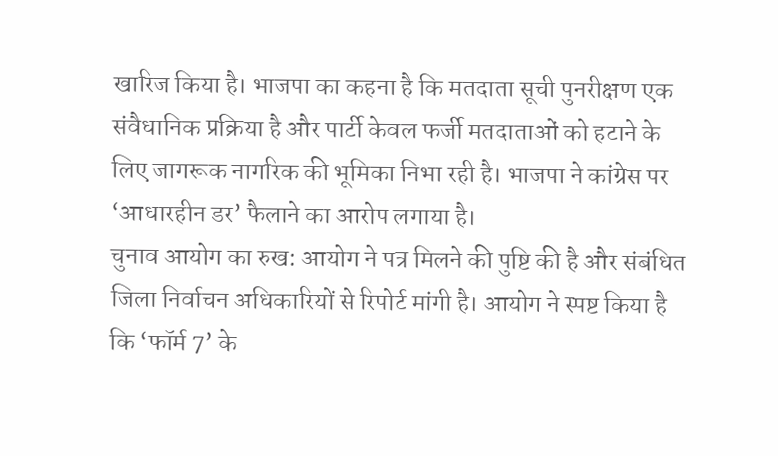खारिज किया है। भाजपा का कहना है कि मतदाता सूची पुनरीक्षण एक संवैधानिक प्रक्रिया है और पार्टी केवल फर्जी मतदाताओं को हटाने के लिए जागरूक नागरिक की भूमिका निभा रही है। भाजपा ने कांग्रेस पर ‘आधारहीन डर’ फैलाने का आरोप लगाया है।
चुनाव आयोग का रुख: आयोग ने पत्र मिलने की पुष्टि की है और संबंधित जिला निर्वाचन अधिकारियों से रिपोर्ट मांगी है। आयोग ने स्पष्ट किया है कि ‘फॉर्म 7’ के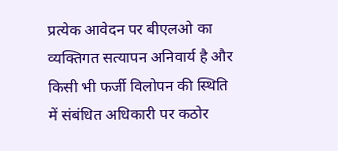प्रत्येक आवेदन पर बीएलओ का व्यक्तिगत सत्यापन अनिवार्य है और किसी भी फर्जी विलोपन की स्थिति में संबंधित अधिकारी पर कठोर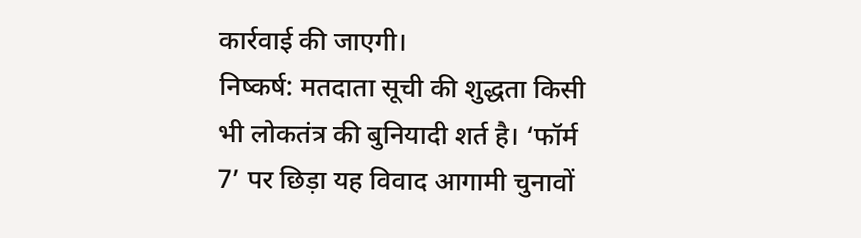कार्रवाई की जाएगी।
निष्कर्ष: मतदाता सूची की शुद्धता किसी भी लोकतंत्र की बुनियादी शर्त है। ‘फॉर्म 7’ पर छिड़ा यह विवाद आगामी चुनावों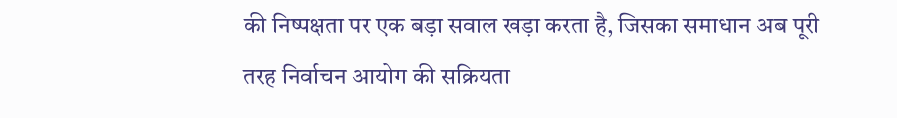की निष्पक्षता पर एक बड़ा सवाल खड़ा करता है, जिसका समाधान अब पूरी तरह निर्वाचन आयोग की सक्रियता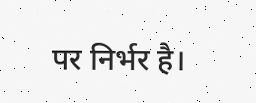पर निर्भर है।